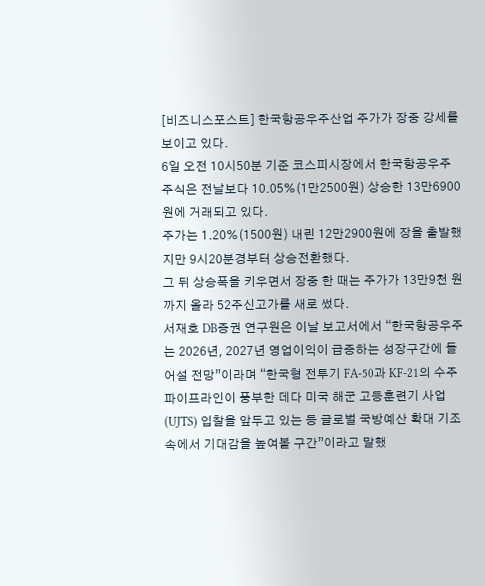[비즈니스포스트] 한국항공우주산업 주가가 장중 강세를 보이고 있다.
6일 오전 10시50분 기준 코스피시장에서 한국항공우주 주식은 전날보다 10.05%(1만2500원) 상승한 13만6900원에 거래되고 있다.
주가는 1.20%(1500원) 내린 12만2900원에 장을 출발했지만 9시20분경부터 상승전환했다.
그 뒤 상승폭을 키우면서 장중 한 때는 주가가 13만9천 원까지 올라 52주신고가를 새로 썼다.
서재호 DB증권 연구원은 이날 보고서에서 “한국항공우주는 2026년, 2027년 영업이익이 급증하는 성장구간에 들어설 전망”이라며 “한국형 전투기 FA-50과 KF-21의 수주 파이프라인이 풍부한 데다 미국 해군 고등훈련기 사업(UJTS) 입찰을 앞두고 있는 등 글로벌 국방예산 확대 기조 속에서 기대감을 높여볼 구간”이라고 말했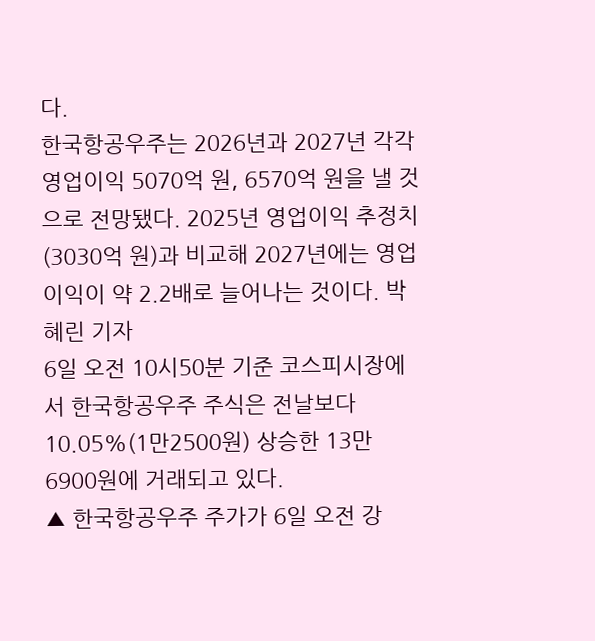다.
한국항공우주는 2026년과 2027년 각각 영업이익 5070억 원, 6570억 원을 낼 것으로 전망됐다. 2025년 영업이익 추정치(3030억 원)과 비교해 2027년에는 영업이익이 약 2.2배로 늘어나는 것이다. 박혜린 기자
6일 오전 10시50분 기준 코스피시장에서 한국항공우주 주식은 전날보다 10.05%(1만2500원) 상승한 13만6900원에 거래되고 있다.
▲ 한국항공우주 주가가 6일 오전 강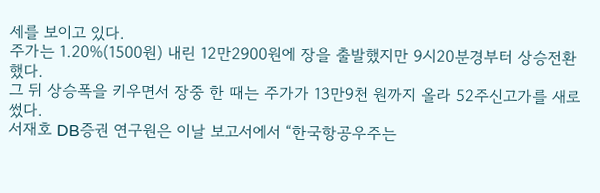세를 보이고 있다.
주가는 1.20%(1500원) 내린 12만2900원에 장을 출발했지만 9시20분경부터 상승전환했다.
그 뒤 상승폭을 키우면서 장중 한 때는 주가가 13만9천 원까지 올라 52주신고가를 새로 썼다.
서재호 DB증권 연구원은 이날 보고서에서 “한국항공우주는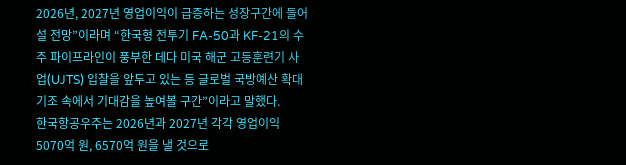2026년, 2027년 영업이익이 급증하는 성장구간에 들어설 전망”이라며 “한국형 전투기 FA-50과 KF-21의 수주 파이프라인이 풍부한 데다 미국 해군 고등훈련기 사업(UJTS) 입찰을 앞두고 있는 등 글로벌 국방예산 확대 기조 속에서 기대감을 높여볼 구간”이라고 말했다.
한국항공우주는 2026년과 2027년 각각 영업이익 5070억 원, 6570억 원을 낼 것으로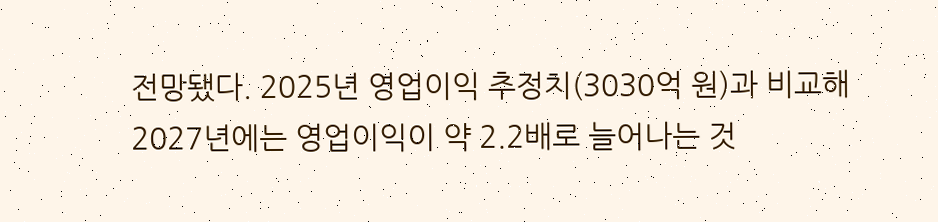전망됐다. 2025년 영업이익 추정치(3030억 원)과 비교해 2027년에는 영업이익이 약 2.2배로 늘어나는 것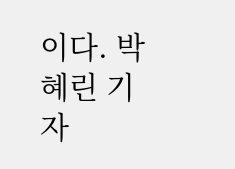이다. 박혜린 기자